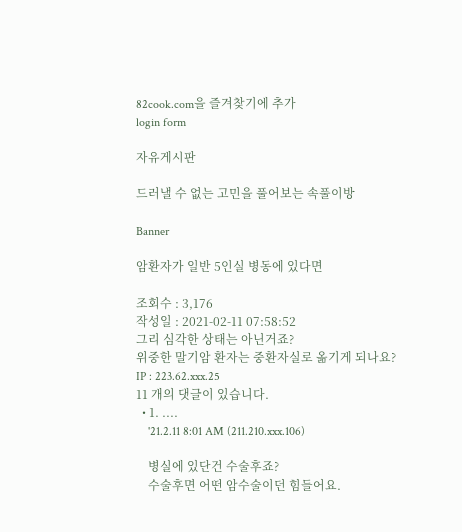82cook.com을 즐겨찾기에 추가
login form

자유게시판

드러낼 수 없는 고민을 풀어보는 속풀이방

Banner

암환자가 일반 5인실 병동에 있다면

조회수 : 3,176
작성일 : 2021-02-11 07:58:52
그리 심각한 상태는 아닌거죠?
위중한 말기암 환자는 중환자실로 옮기게 되나요?
IP : 223.62.xxx.25
11 개의 댓글이 있습니다.
  • 1. ....
    '21.2.11 8:01 AM (211.210.xxx.106)

    병실에 있단건 수술후죠?
    수술후면 어떤 암수술이던 힘들어요.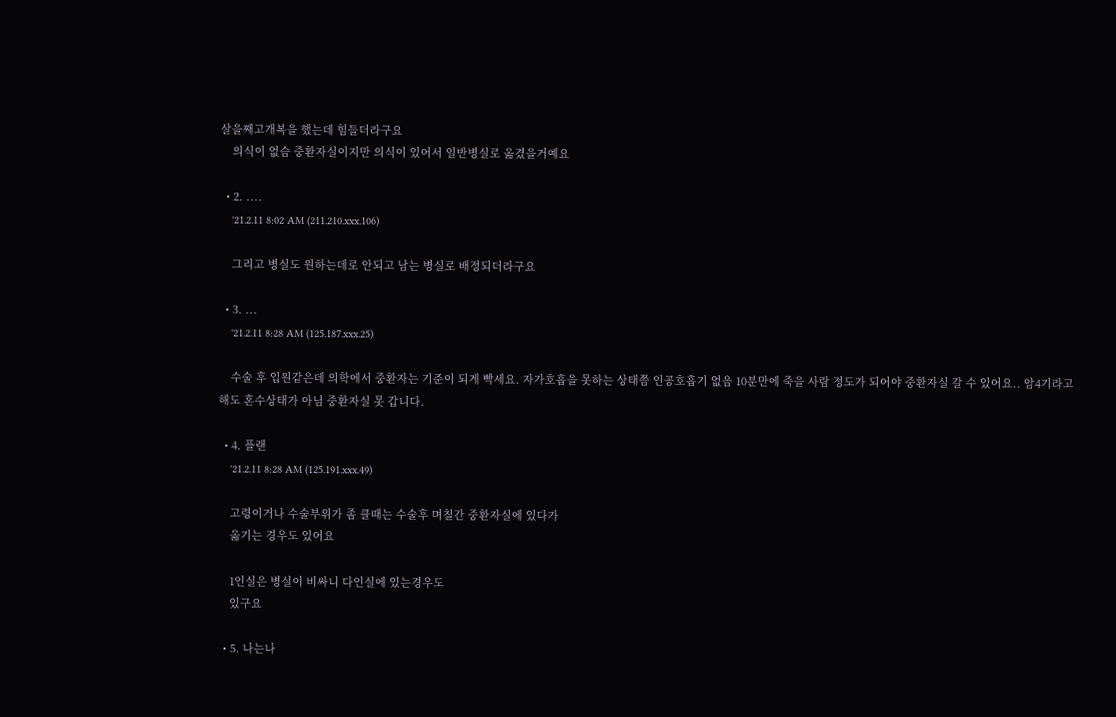살을째고개복을 했는데 힘들더라구요
    의식이 없슴 중환자실이지만 의식이 있어서 일반병실로 옮겼을거예요

  • 2. ....
    '21.2.11 8:02 AM (211.210.xxx.106)

    그리고 병실도 원하는데로 안되고 남는 병실로 배정되더라구요

  • 3. ...
    '21.2.11 8:28 AM (125.187.xxx.25)

    수술 후 입원같은데 의학에서 중환자는 기준이 되게 빡세요. 자가호흡을 못하는 상태쯤 인공호흡기 없음 10분만에 죽을 사람 정도가 되어야 중환자실 갈 수 있어요.. 암4기라고 해도 혼수상태가 아님 중환자실 못 갑니다.

  • 4. 플랜
    '21.2.11 8:28 AM (125.191.xxx.49)

    고령이거나 수술부위가 좀 클때는 수술후 며칠간 중환자실에 있다가
    옮기는 경우도 있어요

    1인실은 병실이 비싸니 다인실에 있는경우도
    있구요

  • 5. 나는나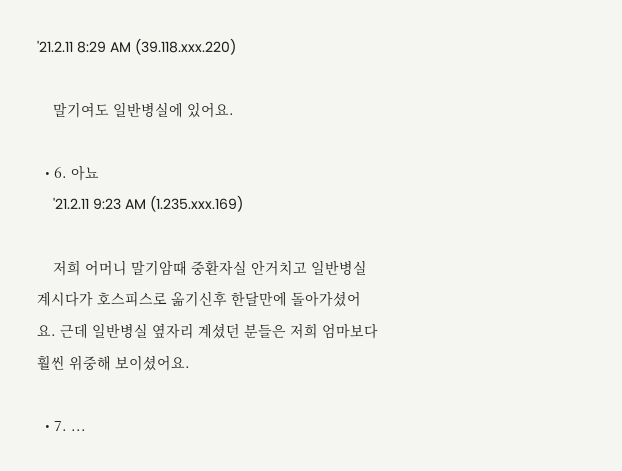'21.2.11 8:29 AM (39.118.xxx.220)

    말기여도 일반병실에 있어요.

  • 6. 아뇨
    '21.2.11 9:23 AM (1.235.xxx.169)

    저희 어머니 말기암때 중환자실 안거치고 일반병실 계시다가 호스피스로 옮기신후 한달만에 돌아가셨어요. 근데 일반병실 옆자리 계셨던 분들은 저희 엄마보다 훨씬 위중해 보이셨어요.

  • 7. ...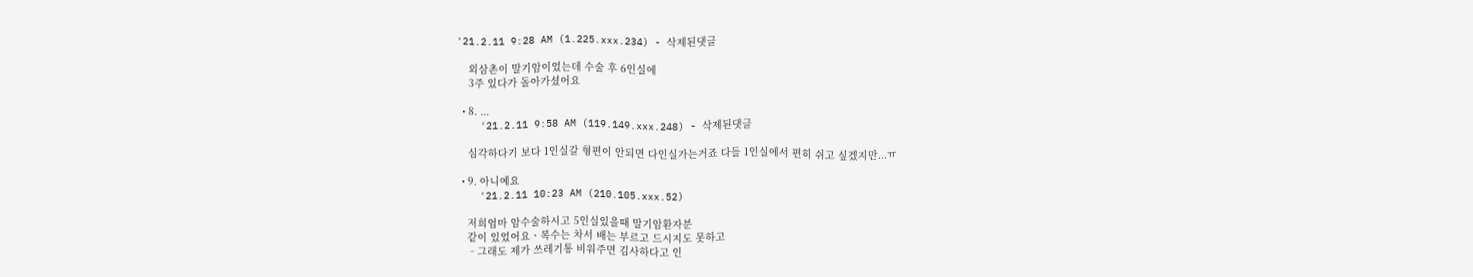'21.2.11 9:28 AM (1.225.xxx.234) - 삭제된댓글

    외삼촌이 말기암이었는데 수술 후 6인실에
    3주 있다가 돌아가셨어요

  • 8. ...
    '21.2.11 9:58 AM (119.149.xxx.248) - 삭제된댓글

    심각하다기 보다 1인실갈 형편이 안되면 다인실가는거죠 다들 1인실에서 편히 쉬고 싶겠지만...ㅠ

  • 9. 아니예요
    '21.2.11 10:23 AM (210.105.xxx.52)

    저희엄마 암수술하시고 5인실있을때 말기암환자분
    같이 있었어요ㆍ복수는 차서 배는 부르고 드시지도 못하고
    ᆢ그래도 제가 쓰레기통 비워주면 김사하다고 인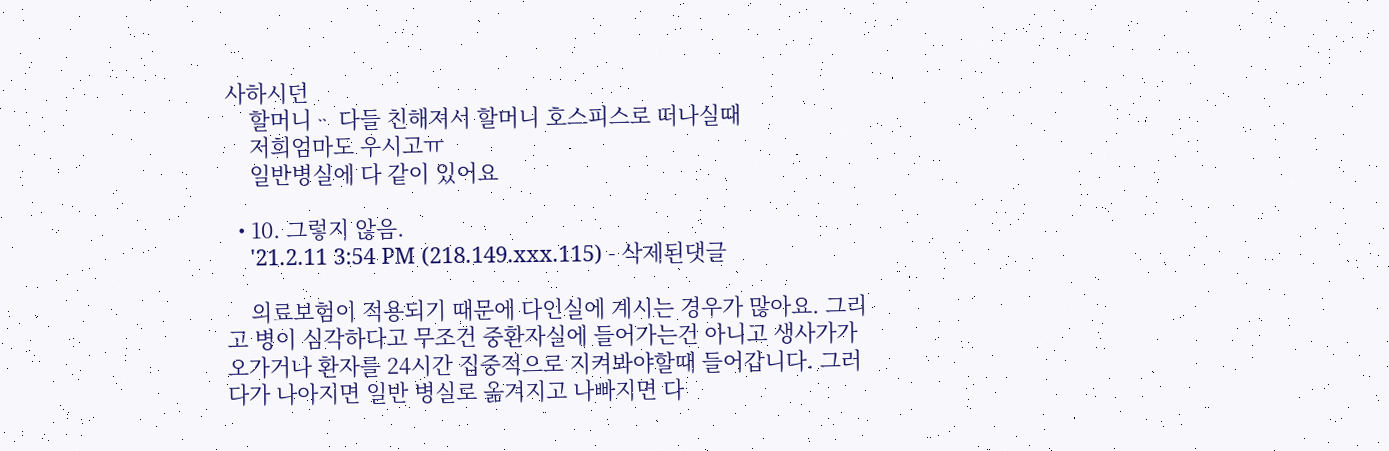사하시던
    할머니ᆢ 다들 친해져서 할머니 호스피스로 떠나실때
    저희엄마도 우시고ㅠ
    일반병실에 다 같이 있어요

  • 10. 그렇지 않음.
    '21.2.11 3:54 PM (218.149.xxx.115) - 삭제된댓글

    의료보험이 적용되기 때문에 다인실에 계시는 경우가 많아요. 그리고 병이 심각하다고 무조건 중환자실에 들어가는건 아니고 생사가가 오가거나 환자를 24시간 집중적으로 지켜봐야할때 들어갑니다. 그러다가 나아지면 일반 병실로 옮겨지고 나빠지면 다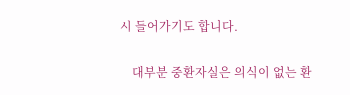시 들어가기도 합니다.

    대부분 중환자실은 의식이 없는 환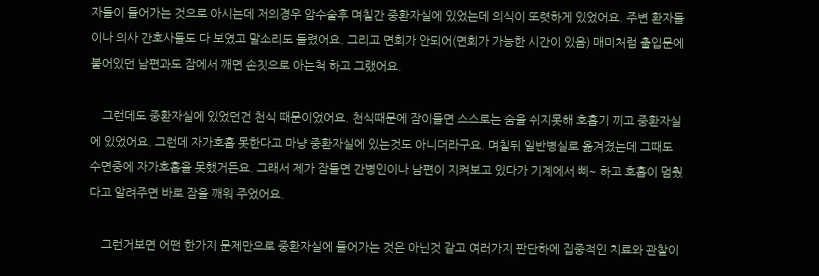자들이 들어가는 것으로 아시는데 저의경우 암수술후 며칠간 중환자실에 있었는데 의식이 또렷하게 있었어요. 주변 환자들이나 의사 간호사들도 다 보였고 말소리도 들렸어요. 그리고 면회가 안되어(면회가 가능한 시간이 있음) 매미처럼 출입문에 붙어있던 남편과도 잠에서 깨면 손짓으로 아는척 하고 그랬어요.

    그런데도 중환자실에 있었던건 천식 때문이었어요. 천식때문에 잠이들면 스스로는 숨을 쉬지못해 호흡기 끼고 중환자실에 있었어요. 그런데 자가호흡 못한다고 마냥 중환자실에 있는것도 아니더라구요. 며칠뒤 일반병실로 옮겨졌는데 그때도 수면중에 자가호흡을 못했거든요. 그래서 제가 잠들면 간병인이나 남편이 지켜보고 있다가 기계에서 삐~ 하고 호흡이 멈췄다고 알려주면 바로 잠을 깨워 주었어요.

    그런거보면 어떤 한가지 문제만으로 중환자실에 들어가는 것은 아닌것 같고 여러가지 판단하에 집중적인 치료와 관찰이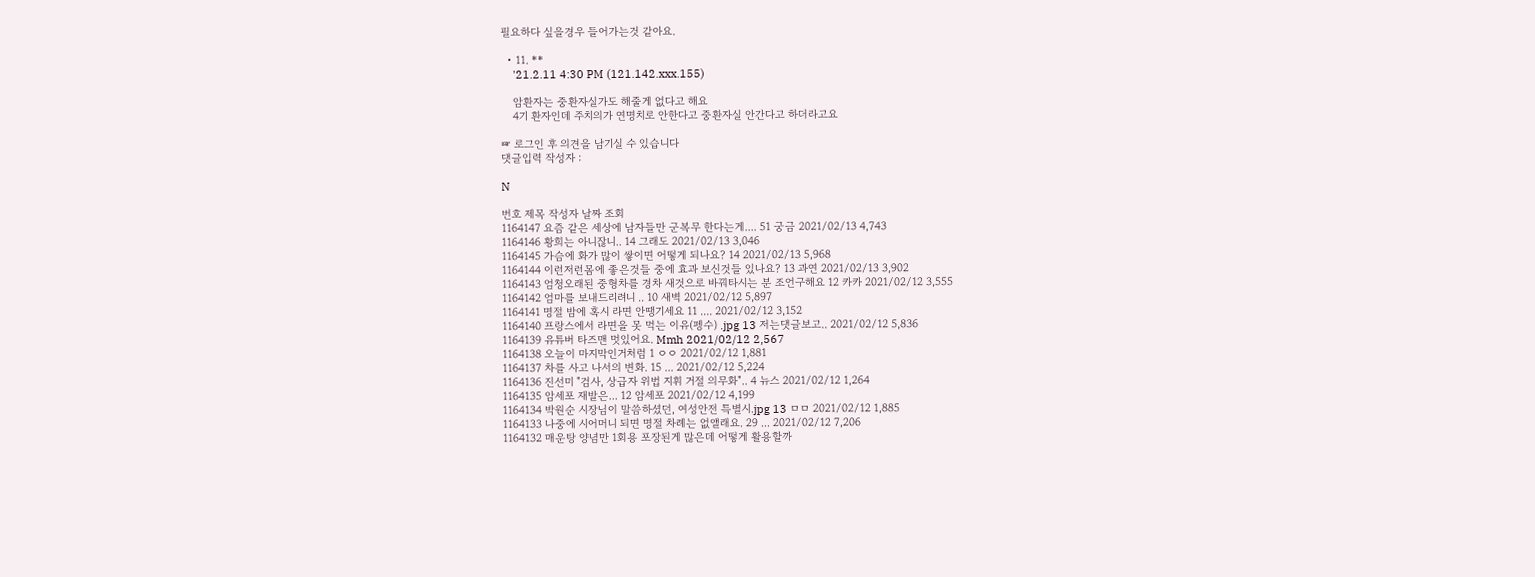필요하다 싶을경우 들어가는것 같아요.

  • 11. **
    '21.2.11 4:30 PM (121.142.xxx.155)

    암환자는 중환자실가도 해줄게 없다고 해요
    4기 환자인데 주치의가 연명치로 안한다고 중환자실 안간다고 하더라고요

☞ 로그인 후 의견을 남기실 수 있습니다
댓글입력 작성자 :

N

번호 제목 작성자 날짜 조회
1164147 요즘 같은 세상에 남자들만 군복무 한다는게.... 51 궁금 2021/02/13 4,743
1164146 황희는 아니잖니.. 14 그래도 2021/02/13 3,046
1164145 가슴에 화가 많이 쌓이면 어떻게 되나요? 14 2021/02/13 5,968
1164144 이런저런몸에 좋은것들 중에 효과 보신것들 있나요? 13 과연 2021/02/13 3,902
1164143 엄청오래된 중형차를 경차 새것으로 바꿔타시는 분 조언구해요 12 카카 2021/02/12 3,555
1164142 엄마를 보내드리려니 .. 10 새벽 2021/02/12 5,897
1164141 명절 밤에 혹시 라면 안땡기세요 11 .... 2021/02/12 3,152
1164140 프랑스에서 라면을 못 먹는 이유(펭수) .jpg 13 저는댓글보고.. 2021/02/12 5,836
1164139 유튜버 타즈맨 멋있어요. Mmh 2021/02/12 2,567
1164138 오늘이 마지막인거처럼 1 ㅇㅇ 2021/02/12 1,881
1164137 차를 사고 나서의 변화. 15 ... 2021/02/12 5,224
1164136 진선미 "검사, 상급자 위법 지휘 거절 의무화".. 4 뉴스 2021/02/12 1,264
1164135 암세포 재발은... 12 암세포 2021/02/12 4,199
1164134 박원순 시장님이 말씀하셨던, 여성안전 특별시.jpg 13 ㅁㅁ 2021/02/12 1,885
1164133 나중에 시어머니 되면 명절 차례는 없앨래요. 29 ... 2021/02/12 7,206
1164132 매운탕 양념만 1회용 포장된게 많은데 어떻게 활용할까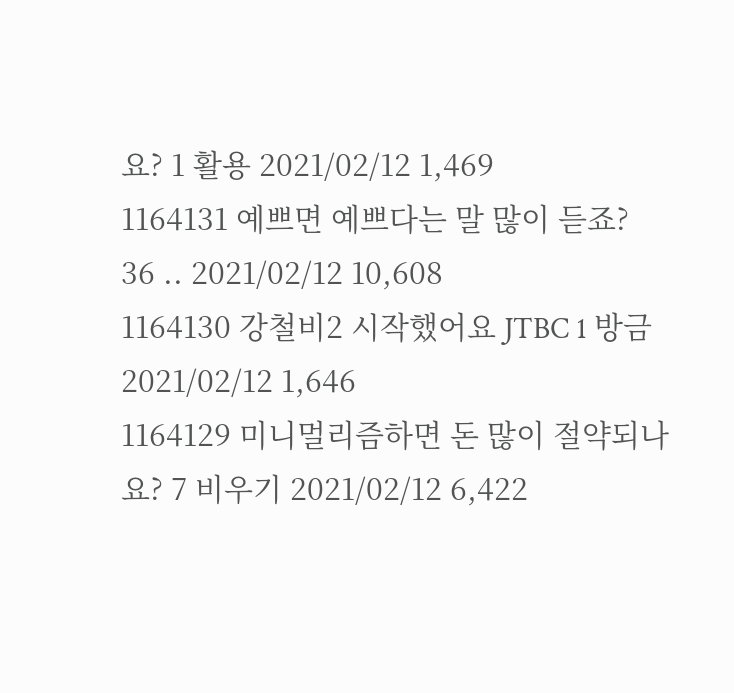요? 1 활용 2021/02/12 1,469
1164131 예쁘면 예쁘다는 말 많이 듣죠? 36 .. 2021/02/12 10,608
1164130 강철비2 시작했어요 JTBC 1 방금 2021/02/12 1,646
1164129 미니멀리즘하면 돈 많이 절약되나요? 7 비우기 2021/02/12 6,422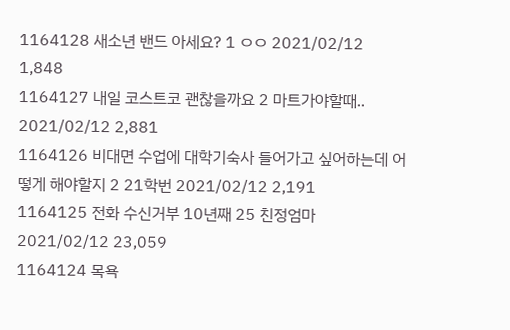1164128 새소년 밴드 아세요? 1 ㅇㅇ 2021/02/12 1,848
1164127 내일 코스트코 괜찮을까요 2 마트가야할때.. 2021/02/12 2,881
1164126 비대면 수업에 대학기숙사 들어가고 싶어하는데 어떻게 해야할지 2 21학번 2021/02/12 2,191
1164125 전화 수신거부 10년째 25 친정엄마 2021/02/12 23,059
1164124 목욕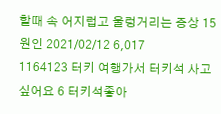할때 속 어지럽고 울렁거리는 증상 15 원인 2021/02/12 6,017
1164123 터키 여행가서 터키석 사고싶어요 6 터키석좋아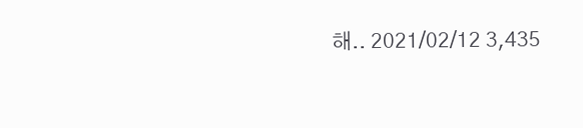해.. 2021/02/12 3,435